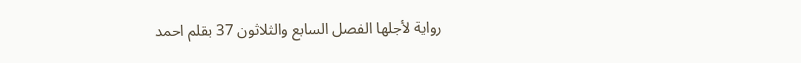رواية لأجلها الفصل السابع والثلاثون 37 بقلم احمد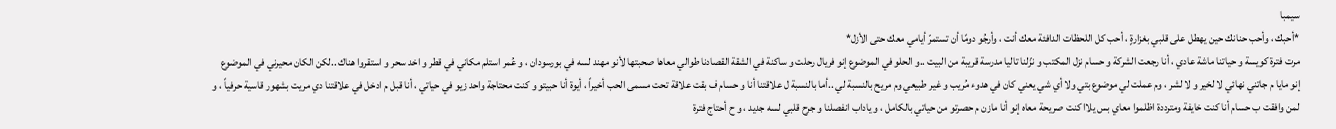سيمبا
*أحبك ، وأحب حنانك حين يهطل على قلبي بغزارةٍ ، أحب كل اللحظات الدافئة معك أنت ، وأرجُو دومًا أن تستمرّ أيامي معك حتى الأزل*
مرت فترة كويسة و حياتنا ماشة عادي ، أنا رجعت الشركة و حسام نزل المكتب و نزّلنا تاليا مدرسة قريبة من البيت ..و الحلو في الموضوع إنو فريال رحلت و ساكنة في الشقة القصادنا طوالي معاها صحبتها لأنو مهند لسه في بورسودان ، و عُمر استلم مكاني في قطر و اخد سحر و استقروا هناك ..لكن الكان محيرني في الموضوع إنو مايا م جاتني نهائي لا لخير و لا لشر ، وم عملت لي موضوع بتي ولا أي شي يعني كان في هدوء مُريب و غير طبيعي وم مريح بالنسبة لي ..أما بالنسبة ل علاقتنا أنا و حسام ف بقت علاقة تحت مسمى الحب أخيراً ، أيوة أنا حبيتو و كنت محتاجة واحد زيو في حياتي ، أنا قبل م ادخل في علاقتنا دي مريت بشهور قاسية حرفياً ، و لمن وافقت ب حسام أنا كنت خايفة ومترددة اظلموا معاي بس يلاا كنت صريحة معاه إنو أنا مازن م حصرتو من حياتي بالكامل ، و ياداب انفصلنا و جرح قلبي لسه جديد ، و ح أحتاج فترة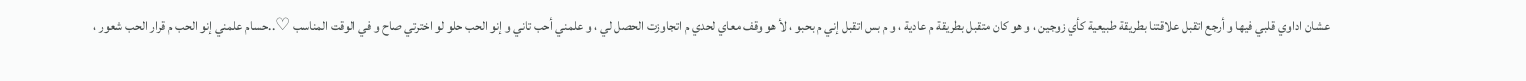عشان اداوي قلبي فيها و أرجع اتقبل علاقتنا بطريقة طبيعية كأي زوجين ، و هو كان متقبل بطريقة م عادية ، و م بس اتقبل إني م بحبو ، لأ هو وقف معاي لحدي م اتجاوزت الحصل لي ، و علمني أحب تاني و إنو الحب حلو لو اخترتي صاح و في الوقت المناسب ♡..حسام علمني إنو الحب م قرار الحب شعور ،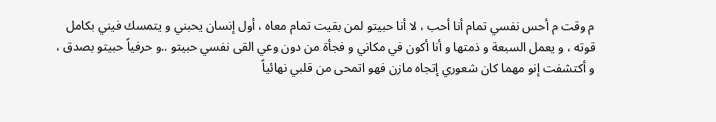م وقت م أحس نفسي تمام أنا أحب ، لا أنا حبيتو لمن بقيت تمام معاه ، أول إنسان يحبني و يتمسك فيني بكامل قوته ، و يعمل السبعة و ذمتها و أنا أكون في مكاني و فجأة من دون وعي القى نفسي حبيتو ..و حرفياً حبيتو بصدق ، و أكتشفت إنو مهما كان شعوري إتجاه مازن فهو اتمحى من قلبي نهائياً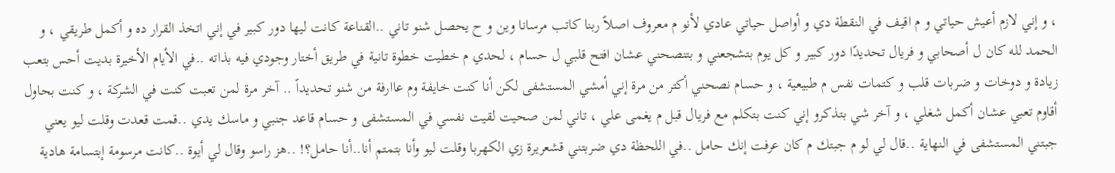، و إني لازم أعيش حياتي و م اقيف في النقطة دي و أواصل حياتي عادي لأنو م معروف اصلاً ربنا كاتب مرسانا وين و ح يحصل شنو تاني ..القناعة كانت ليها دور كبير في إني اتخذ القرار ده و أكمل طريقي ، و الحمد لله كان ل أصحابي و فريال تحديدًا دور كبير و كل يوم بتشجعني و بتنصحني عشان افتح قلبي ل حسام ، لحدي م خطيت خطوة تانية في طريق أختار وجودي فيه بذاته ..في الأيام الأخيرة بديت أحس بتعب زيادة و دوخات و ضربات قلب و كتمات نفس م طبيعية ، و حسام نصحني أكتر من مرة إني أمشي المستشفى لكن أنا كنت خايفة وم عاارفة من شنو تحديداً .. آخر مرة لمن تعبت كنت في الشركة ، و كنت بحاول أقاوم تعبي عشان أكمل شغلي ، و آخر شي بتذكرو إني كنت بتكلم مع فريال قبل م يغمى علي ، تاني لمن صحيت لقيت نفسي في المستشفى و حسام قاعد جنبي و ماسك يدي ..قمت قعدت وقلت ليو يعني جبتني المستشفى في النهاية ..قال لي لو م جبتك م كان عرفت إنك حامل ..في اللحظة دي ضربتني قشعريرة زي الكهربا وقلت ليو وأنا بتمتم أنا..أنا حامل؟! ..هز راسو وقال لي أيوة ..كانت مرسومة إبتسامة هادية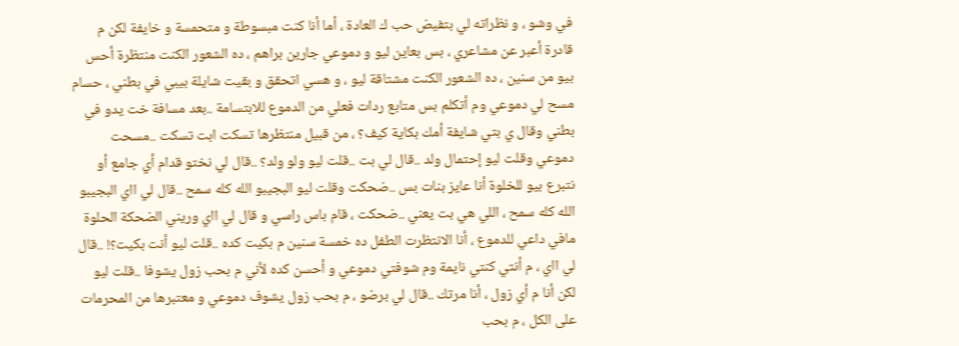في وشو ، و نظراته لي بتفيض حب ك العادة ، أما أنا كنت مبسوطة و متحمسة و خايفة لكن م قادرة أعبر عن مشاعري ، بس بعاين ليو و دموعي جارين براهم ، ده الشعور الكنت منتظرة أحس بيو من سنين ، ده الشعور الكنت مشتاقة ليو ، و هسي اتحقق و بقيت شايلة بيبي في بطني ، حسام مسح لي دموعي وم أتكلم بس متابع ردات فعلي من الدموع للابتسامة ..بعد مسافة خت يدو في بطني وقال ي بتي شايفة أمك بكاية كيف؟ ، من قبيل منتظرها تسكت ابت تسكت ..مسحت دموعي وقلت ليو إحتمال ولد ..قال لي بت ..قلت ليو ولو ولد؟ ..قال لي نختو قدام أي جامع أو نتبرع بيو للخلوة أنا عايز بنات بس ..ضحكت وقلت ليو البجيبو الله كله سمح ..قال لي ااي البجيبو الله كله سمح ، اللي هي بت يعني ..ضحكت ، قام باس راسي و قال لي ااي وريني الضحكة الحلوة مافي داعي للدموع ، أنا الانتظرت الطفل ده خمسة سنين م بكيت كده ..قلت ليو أنت بكيت؟! ..قال لي ااي ، م أنتي كنتي نايمة وم شوفتي دموعي و أحسن كده لأني م بحب زول يشوفا ..قلت ليو لكن أنا م أي زول ، أنا مرتك ..قال لي برضو ، م بحب زول يشوف دموعي و معتبرها من المحرمات على الكل ، م بحب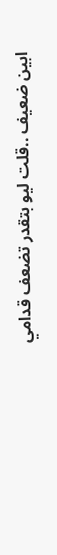ابين ضعيف ..قلت ليو بتقدر تضعف قدامي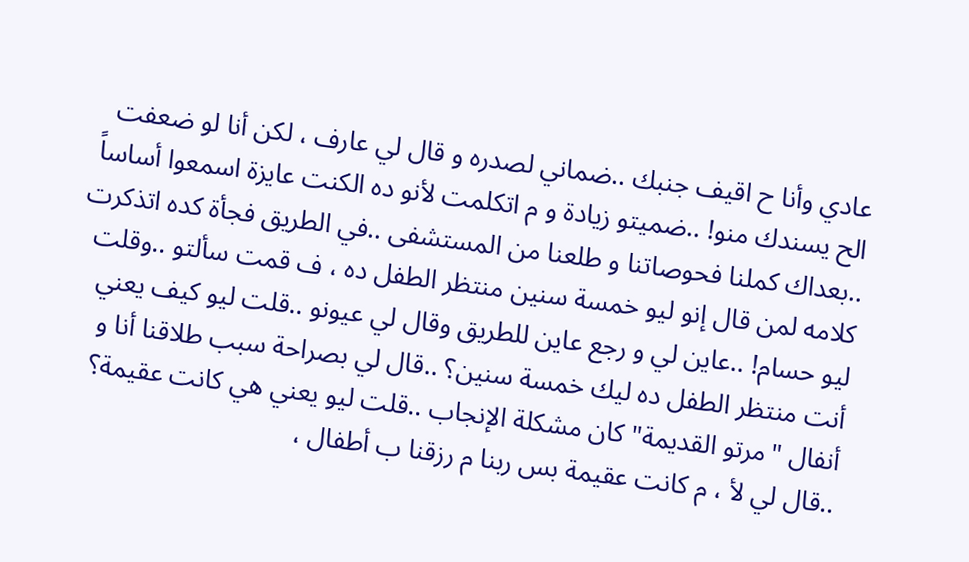عادي وأنا ح اقيف جنبك ..ضماني لصدره و قال لي عارف ، لكن أنا لو ضعفت الح يسندك منو! ..ضميتو زيادة و م اتكلمت لأنو ده الكنت عايزة اسمعوا أساساً ..بعداك كملنا فحوصاتنا و طلعنا من المستشفى ..في الطريق فجأة كده اتذكرت كلامه لمن قال إنو ليو خمسة سنين منتظر الطفل ده ، ف قمت سألتو ..وقلت ليو حسام! ..عاين لي و رجع عاين للطريق وقال لي عيونو ..قلت ليو كيف يعني أنت منتظر الطفل ده ليك خمسة سنين؟ ..قال لي بصراحة سبب طلاقنا أنا و أنفال "مرتو القديمة" كان مشكلة الإنجاب ..قلت ليو يعني هي كانت عقيمة؟ ..قال لي لأ ، م كانت عقيمة بس ربنا م رزقنا ب أطفال ،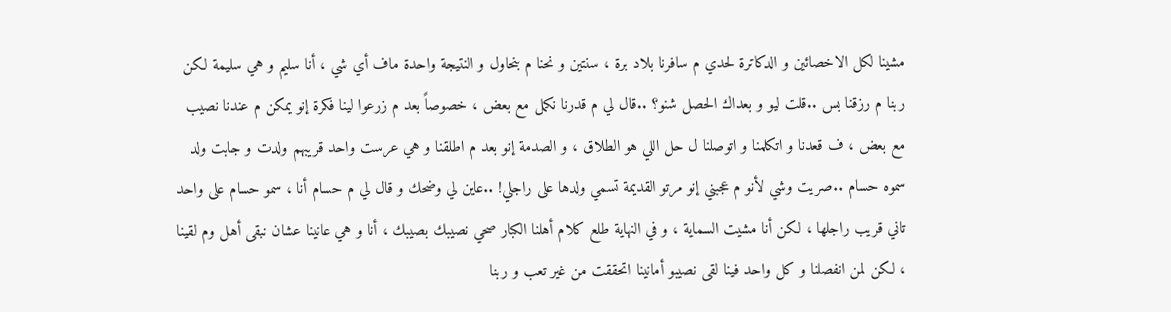مشينا لكل الاخصائين و الدكاترة لحدي م سافرنا بلاد برة ، سنتين و نحنا م بنحاول و النتيجة واحدة ماف أي شي ، أنا سليم و هي سليمة لكن ربنا م رزقنا بس ..قلت ليو و بعداك الحصل شنو؟ ..قال لي م قدرنا نكمل مع بعض ، خصوصاً بعد م زرعوا لينا فكرة إنو يمكن م عندنا نصيب مع بعض ، ف قعدنا و اتكلمنا و اتوصلنا ل حل اللي هو الطلاق ، و الصدمة إنو بعد م اطلقنا و هي عرست واحد قريبهم ولدت و جابت ولد سموه حسام ..صريت وشي لأنو م عجبني إنو مرتو القديمة تسمي ولدها على راجلي! ..عاين لي وضحك و قال لي م حسام أنا ، سمو حسام على واحد تاني قريب راجلها ، لكن أنا مشيت السماية ، و في النهاية طلع كلام أهلنا الكبار صحي نصيبك بصيبك ، أنا و هي عانينا عشان نبقى أهل وم لقينا ، لكن لمن انفصلنا و كل واحد فينا لقى نصيبو أمانينا اتحققت من غير تعب و ربنا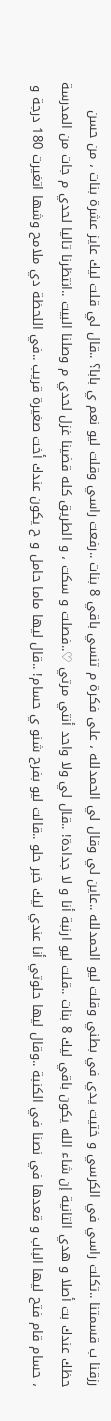رزقنا ب قسمتنا ..تكلت راسي في الكرسي و ختيت يدي في بطني وقلت ليو الحمدلله ..عاين لي وقال لي الحمدلله ، على فكرة م تنسي باقي 8 بنات ..رفعت راسي وقلت ليو نعم ي بابا؟ ..قال لي قلت ليك عايز عشرة بنات ، من حسن حظك عندك بت أصلا و هدي التانية إن شاء الله يكون باقي ليك 8 بنات ..قلت ليو ارنبة أنا و لا جدادة! ..قال لي ولا واحد أنتي مرتي ♡..فصلت و سكت ، و الطريق كله قضينا غزل لحدي م وصلنا البيت ..انتظرنا تاليا لحدي م جات من المدرسة ، حسام قام فتح ليها الباب و قعدها في نصنا في الكنبة ..وقال ليها حلوتي أنا عندي ليك خبر حلو ..قالت ليو بفرح شنو ي حسام! ..قال ليها ماما حامل و ح يكون عندك أخت صغيرة قريب ..في اللحظة دي ملامح وشها اتغيرت 180 درجة و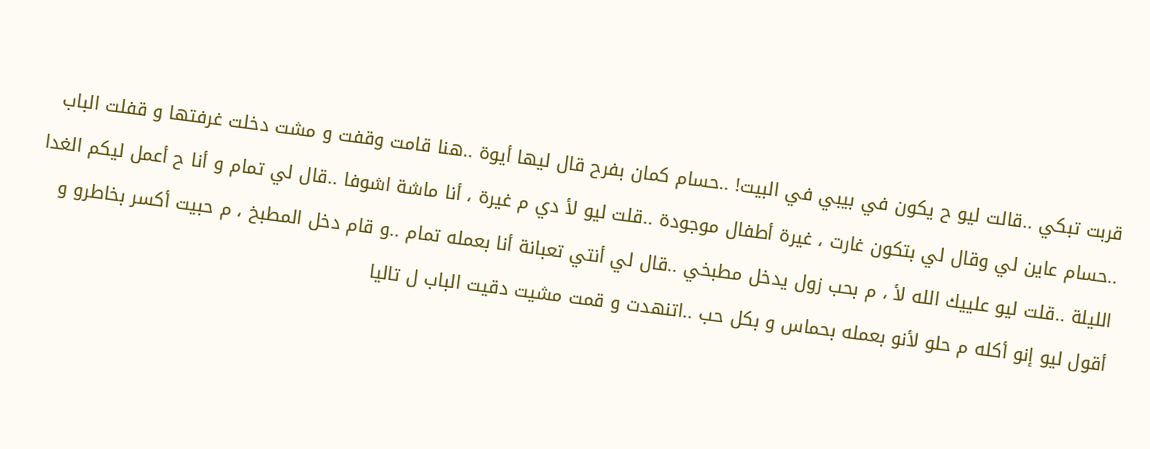قربت تبكي ..قالت ليو ح يكون في بيبي في البيت! ..حسام كمان بفرح قال ليها أيوة ..هنا قامت وقفت و مشت دخلت غرفتها و قفلت الباب ..حسام عاين لي وقال لي بتكون غارت ، غيرة أطفال موجودة ..قلت ليو لأ دي م غيرة ، أنا ماشة اشوفا ..قال لي تمام و أنا ح أعمل ليكم الغدا الليلة ..قلت ليو علييك الله لأ ، م بحب زول يدخل مطبخي ..قال لي أنتي تعبانة أنا بعمله تمام ..و قام دخل المطبخ ، م حبيت أكسر بخاطرو و أقول ليو إنو أكله م حلو لأنو بعمله بحماس و بكل حب ..اتنهدت و قمت مشيت دقيت الباب ل تاليا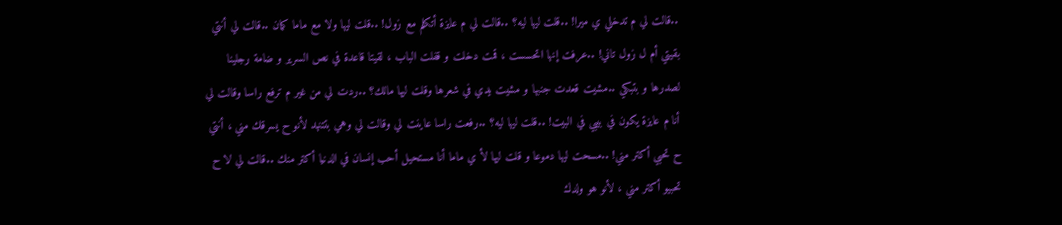..قالت لي م تدخلي ي ميرا! ..قلت ليها ليه؟ ..قالت لي م عايزة أتكلم مع زول! ..قلت ليها ولا مع ماما كمان ..قالت لي أنتي بقيتي أم ل زول تاني! ..عرفت إنها اتحسست ، قمت دخلت و قفلت الباب ، لقيتا قاعدة في نص السرير و ضامة رجلينا لصدرها و بتبكي ..مشيت قعدت جنبها و مشيت يدي في شعرها وقلت ليها مالك؟ ..ردت لي من غير م ترفع راسا وقالت لي أنا م عايزة يكون في بيبي في البيت! ..قلت ليها ليه؟ ..رفعت راسا عاينت لي وقالت لي وهي بتتنهد لأنو ح يسرقك مني ، أنتي ح تحبي أكتر مني! ..مسحت ليها دموعا و قلت ليها لأ ي ماما أنا مستحيل أحب إنسان في الدنيا أكتر منك ..قالت لي لا ح تحبيو أكتر مني ، لأنو هو ولدك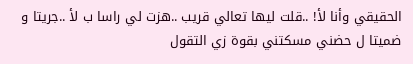الحقيقي وأنا لأ! ..قلت ليها تعالي قريب ..هزت لي راسا ب لأ ..جريتا و ضميتا ل حضني مسكتني بقوة زي التقول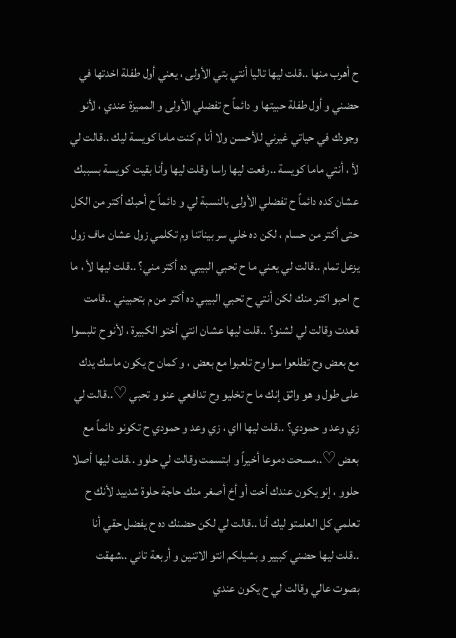ح أهرب منها ..قلت ليها تاليا أنتي بتي الأولى ، يعني أول طفلة اخدتها في حضني و أول طفلة حبيتها و دائماً ح تفضلي الأولى و المميزة عندي ، لأنو وجودك في حياتي غيرني للأحسن ولا أنا م كنت ماما كويسة ليك ..قالت لي لأ ، أنتي ماما كويسة ..رفعت ليها راسا وقلت ليها وأنا بقيت كويسة بسببك عشان كده دائماً ح تفضلي الأولى بالنسبة لي و دائماً ح أحبك أكتر من الكل حتى أكتر من حسام ، لكن ده خلي سر بيناتنا وم تكلمي زول عشان ماف زول يزعل تمام ..قالت لي يعني ما ح تحبي البيبي ده أكتر مني؟ ..قلت ليها لأ ، ما ح احبو اكتر منك لكن أنتي ح تحبي البيبي ده أكتر من م بتحبيني ..قامت قعدت وقالت لي لشنو؟ ..قلت ليها عشان انتي أختو الكبيرة ، لأنو ح تلبسوا مع بعض وح تطلعوا سوا وح تلعبوا مع بعض ، و كمان ح يكون ماسك يدك على طول و هو واثق إنك ما ح تخليو وح تدافعي عنو و تحبي ♡..قالت لي زي وعد و حمودي؟ ..قلت ليها ااي ، زي وعد و حمودي ح تكونو دائماً مع بعض ♡..مسحت دموعا أخيراً و ابتسمت وقالت لي حلوو ..قلت ليها أصلا حلوو ، إنو يكون عندك أخت أو أخ أصغر منك حاجة حلوة شدييد لأنك ح تعلمي كل العلمتو ليك أنا ..قالت لي لكن حضنك ده ح يفضل حقي أنا ..قلت ليها حضني كبيير و بشيلكم انتو الاتنين و أربعة تاني ..شهقت بصوت عالي وقالت لي ح يكون عندي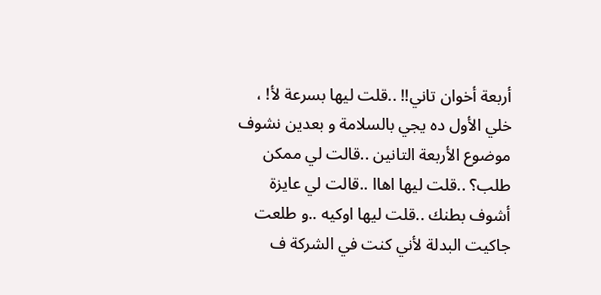أربعة أخوان تاني!! ..قلت ليها بسرعة لأ! ، خلي الأول ده يجي بالسلامة و بعدين نشوف موضوع الأربعة التانين ..قالت لي ممكن طلب؟ ..قلت ليها اهاا ..قالت لي عايزة أشوف بطنك ..قلت ليها اوكيه ..و طلعت جاكيت البدلة لأني كنت في الشركة ف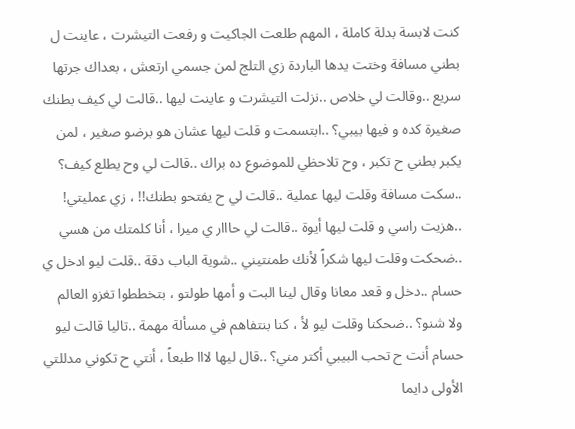كنت لابسة بدلة كاملة ، المهم طلعت الجاكيت و رفعت التيشرت ، عاينت ل بطني مسافة وختت يدها الباردة زي التلج لمن جسمي ارتعش ، بعداك جرتها سريع ..وقالت لي خلاص ..نزلت التيشرت و عاينت ليها ..قالت لي كيف بطنك صغيرة كده و فيها بيبي؟ ..ابتسمت و قلت ليها عشان هو برضو صغير ، لمن يكبر بطني ح تكبر ، وح تلاحظي للموضوع ده براك ..قالت لي وح يطلع كيف؟ ..سكت مسافة وقلت ليها عملية ..قالت لي ح يفتحو بطنك!! ، زي عمليتي! ..هزيت راسي و قلت ليها أيوة ..قالت لي حااار ي ميرا ، أنا كلمتك من هسي ..ضحكت وقلت ليها شكراً لأنك طمنتيني ..شوية الباب دقة ..قلت ليو ادخل ي حسام ..دخل و قعد معانا وقال لينا البت و أمها طولتو ، بتخططوا تغزو العالم ولا شنو؟ ..ضحكنا وقلت ليو لأ ، كنا بنتفاهم في مسألة مهمة ..تاليا قالت ليو حسام أنت ح تحب البيبي أكتر مني؟ ..قال ليها لااا طبعاً ، أنتي ح تكوني مدللتي الأولى دايما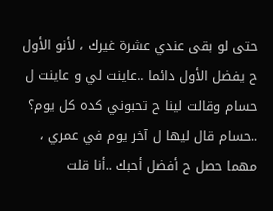حتى لو بقى عندي عشرة غيرك ، لأنو الأول ح يفضل الأول دائما ..عاينت لي و عاينت ل حسام وقالت لينا ح تحبوني كده كل يوم؟ ..حسام قال ليها ل آخر يوم في عمري ، مهما حصل ح أفضل أحبك ..أنا قلت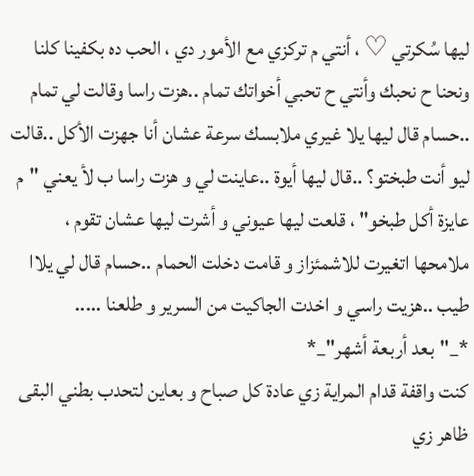ليها سُكرتي ♡ ، أنتي م تركزي مع الأمور دي ، الحب ده بكفينا كلنا ونحنا ح نحبك وأنتي ح تحبي أخواتك تمام ..هزت راسا وقالت لي تمام ..حسام قال ليها يلا غيري ملابسك سرعة عشان أنا جهزت الأكل ..قالت ليو أنت طبختو؟ ..قال ليها أيوة ..عاينت لي و هزت راسا ب لأ يعني "م عايزة أكل طبخو" ، قلعت ليها عيوني و أشرت ليها عشان تقوم ، ملامحها اتغيرت للاشمئزاز و قامت دخلت الحمام ..حسام قال لي يلاا طيب ..هزيت راسي و اخدت الجاكيت من السرير و طلعنا .....
*_"بعد أربعة أشهر"_*
كنت واقفة قدام المراية زي عادة كل صباح و بعاين لتحدب بطني البقى ظاهر زي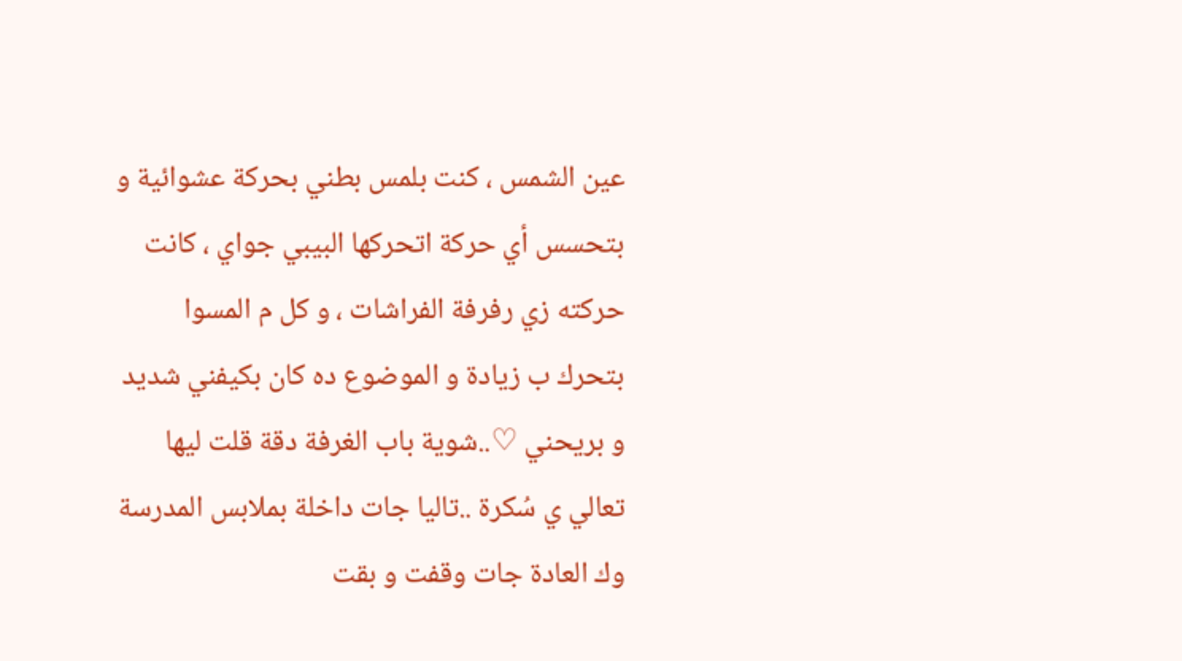عين الشمس ، كنت بلمس بطني بحركة عشوائية و بتحسس أي حركة اتحركها البيبي جواي ، كانت حركته زي رفرفة الفراشات ، و كل م المسوا بتحرك ب زيادة و الموضوع ده كان بكيفني شديد و بريحني ♡..شوية باب الغرفة دقة قلت ليها تعالي ي سُكرة ..تاليا جات داخلة بملابس المدرسة وك العادة جات وقفت و بقت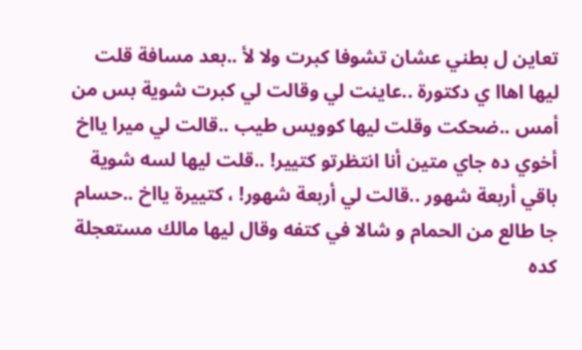تعاين ل بطني عشان تشوفا كبرت ولا لأ ..بعد مسافة قلت ليها اهاا ي دكتورة ..عاينت لي وقالت لي كبرت شوية بس من أمس ..ضحكت وقلت ليها كوويس طيب ..قالت لي ميرا يااخ أخوي ده جاي متين أنا انتظرتو كتيير! ..قلت ليها لسه شوية باقي أربعة شهور ..قالت لي أربعة شهور! ، كتييرة يااخ ..حسام جا طالع من الحمام و شالا في كتفه وقال ليها مالك مستعجلة كده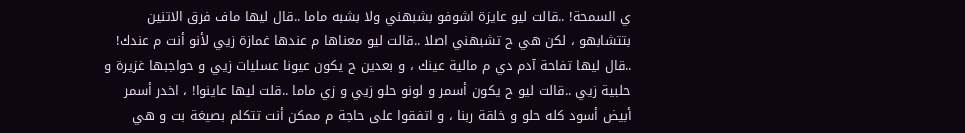ي السمحة! ..قالت ليو عايزة اشوفو بشبهني ولا بشبه ماما ..قال ليها ماف فرق الاتنين بتتشابهو ، لكن هي ح تشبهني اصلا ..قالت ليو معناها م عندها غمازة زيي لأنو أنت م عندك! ..قال ليها تفاحة آدم دي م مالية عينك ، و بعدين ح يكون عيونا عسليات زيي و حواجبها غزيرة و حلبية زيي ..قالت ليو ح يكون أسمر و لونو حلو زيي و زي ماما ..قلت ليها عاينوا! ، اخدر أسمر أبيض أسود كله حلو و خلقة ربنا ، و اتفقوا على حاجة م ممكن أنت تتكلم بصيغة بت و هي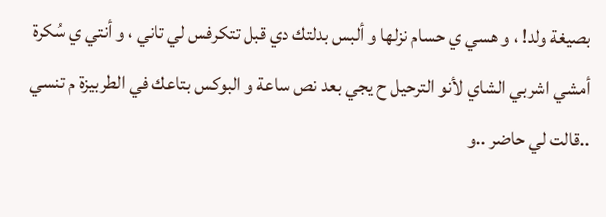بصيغة ولد! ، و هسي ي حسام نزلها و ألبس بدلتك دي قبل تتكرفس لي تاني ، و أنتي ي سُكرة أمشي اشربي الشاي لأنو الترحيل ح يجي بعد نص ساعة و البوكس بتاعك في الطربيزة م تنسي ..قالت لي حاضر ..و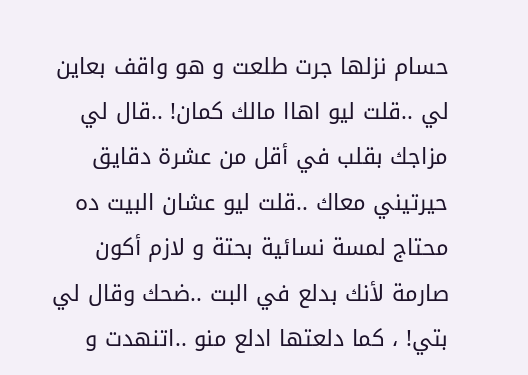حسام نزلها جرت طلعت و هو واقف بعاين لي ..قلت ليو اهاا مالك كمان! ..قال لي مزاجك بقلب في أقل من عشرة دقايق حيرتيني معاك ..قلت ليو عشان البيت ده محتاج لمسة نسائية بحتة و لازم أكون صارمة لأنك بدلع في البت ..ضحك وقال لي بتي! ، كما دلعتها ادلع منو ..اتنهدت و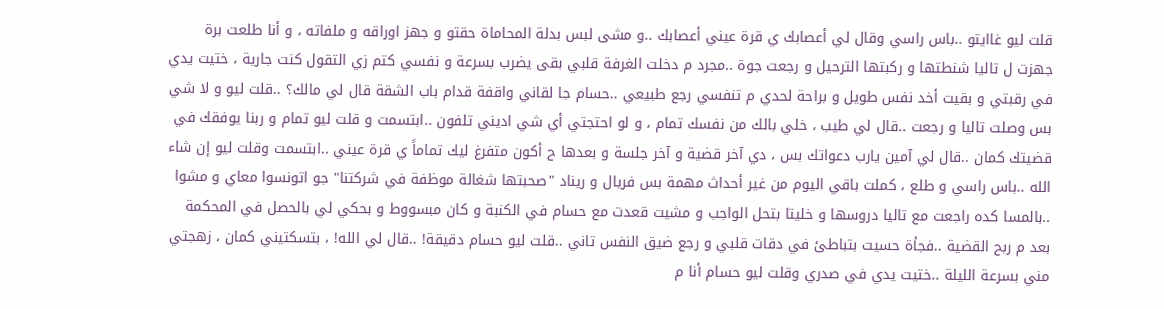قلت ليو غاايتو ..باس راسي وقال لي أعصابك ي قرة عيني أعصابك ..و مشى لبس بدلة المحاماة حقتو و جهز اوراقه و ملفاته ، و أنا طلعت برة جهزت ل تاليا شنطتها و ركبتها الترحيل و رجعت جوة ..مجرد م دخلت الغرفة قلبي بقى يضرب بسرعة و نفسي كتم زي التقول كنت جارية ، ختيت يدي في رقبتي و بقيت أخد نفس طويل و براحة لحدي م تنفسي رجع طبيعي ..حسام جا لقاني واقفة قدام باب الشقة قال لي مالك؟ ..قلت ليو و لا شي بس وصلت تاليا و رجعت ..قال لي طيب ، خلي بالك من نفسك تمام ، و لو احتجتي أي شي اديني تلفون ..ابتسمت و قلت ليو تمام و ربنا يوفقك في قضيتك كمان ..قال لي آمين يارب دعواتك بس ، دي آخر قضية و آخر جلسة و بعدها ح أكون متفرغ ليك تماماً ي قرة عيني ..ابتسمت وقلت ليو إن شاء الله ..باس راسي و طلع ، كملت باقي اليوم من غير أحداث مهمة بس فريال و ريناد "صحبتها شغالة موظفة في شركتنا" جو اتونسوا معاي و مشوا ..بالمسا كده راجعت مع تاليا دروسها و خليتا بتحل الواجب و مشيت قعدت مع حسام في الكنبة و كان مبسووط و بحكي لي بالحصل في المحكمة بعد م ربح القضية ..فجأة حسيت بتباطئ في دقات قلبي و رجع ضيق النفس تاني ..قلت ليو حسام دقيقة! ..قال لي الله! ، بتسكتيني كمان ، زهجتي مني بسرعة الليلة ..ختيت يدي في صدري وقلت ليو حسام أنا م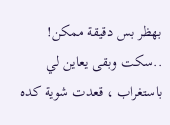بهظر بس دقيقة ممكن! ..سكت وبقى يعاين لي باستغراب ، قعدت شوية كده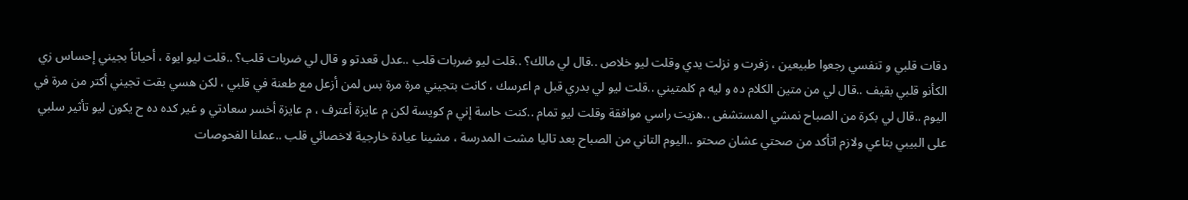دقات قلبي و تنفسي رجعوا طبيعين ، زفرت و نزلت يدي وقلت ليو خلاص ..قال لي مالك؟ ..قلت ليو ضربات قلب ..عدل قعدتو و قال لي ضربات قلب؟ ..قلت ليو ايوة ، أحياناً بجيني إحساس زي الكأنو قلبي بقيف ..قال لي من متين الكلام ده و ليه م كلمتيني ..قلت ليو لي بدري قبل م اعرسك ، كانت بتجيني مرة مرة بس لمن أزعل مع طعنة في قلبي ، لكن هسي بقت تجيني أكتر من مرة في اليوم ..قال لي بكرة من الصباح نمشي المستشفى ..هزيت راسي موافقة وقلت ليو تمام ..كنت حاسة إني م كويسة لكن م عايزة أعترف ، م عايزة أخسر سعادتي و غير كده ده ح يكون ليو تأثير سلبي على البيبي بتاعي ولازم اتأكد من صحتي عشان صحتو ..اليوم التاني من الصباح بعد تاليا مشت المدرسة ، مشينا عيادة خارجية لاخصائي قلب ..عملنا الفحوصات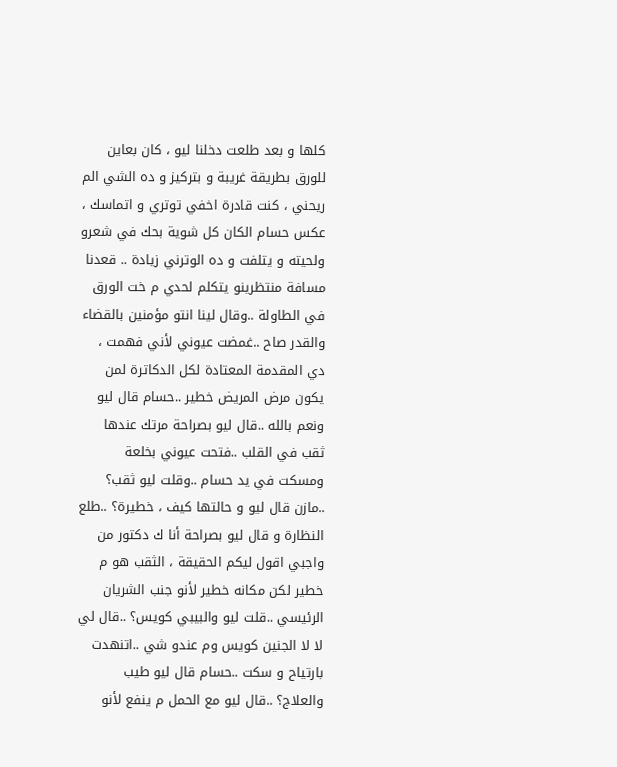كلها و بعد طلعت دخلنا ليو ، كان بعاين للورق بطريقة غريبة و بتركيز و ده الشي الم ريحني ، كنت قادرة اخفي توتري و اتماسك ، عكس حسام الكان كل شوية بحك في شعرو ولحيته و يتلفت و ده الوترني زيادة .. قعدنا مسافة منتظرينو يتكلم لحدي م خت الورق في الطاولة ..وقال لينا انتو مؤمنين بالقضاء والقدر صاح ..غمضت عيوني لأني فهمت ، دي المقدمة المعتادة لكل الدكاترة لمن يكون مرض المريض خطير ..حسام قال ليو ونعم بالله ..قال ليو بصراحة مرتك عندها ثقب في القلب ..فتحت عيوني بخلعة ومسكت في يد حسام ..وقلت ليو ثقب؟ ..مازن قال ليو و حالتها كيف ، خطيرة؟ ..طلع النظارة و قال ليو بصراحة أنا ك دكتور من واجبي اقول ليكم الحقيقة ، الثقب هو م خطير لكن مكانه خطير لأنو جنب الشريان الرئيسي ..قلت ليو والبيبي كويس؟ ..قال لي لا لا الجنين كويس وم عندو شي ..اتنهدت بارتياح و سكت ..حسام قال ليو طيب والعلاج؟ ..قال ليو مع الحمل م ينفع لأنو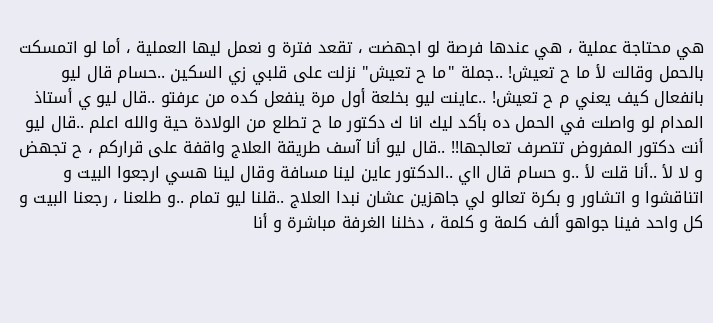هي محتاجة عملية ، هي عندها فرصة لو اجهضت ، تقعد فترة و نعمل ليها العملية ، أما لو اتمسكت بالحمل وقالت لأ ما ح تعيش! ..جملة "ما ح تعيش" نزلت على قلبي زي السكين ..حسام قال ليو بانفعال كيف يعني م ح تعيش! ..عاينت ليو بخلعة أول مرة ينفعل كده من عرفتو ..قال ليو ي أستاذ المدام لو واصلت في الحمل ده بأكد ليك انا ك دكتور ما ح تطلع من الولادة حية والله اعلم ..قال ليو أنت دكتور المفروض تتصرف تعالجها!! ..قال ليو أنا آسف طريقة العلاج واقفة على قراركم ، ح تجهض و لا لأ ..أنا قلت لأ ..و حسام قال ااي ..الدكتور عاين لينا مسافة وقال لينا هسي ارجعوا البيت و اتناقشوا و اتشاور و بكرة تعالو لي جاهزين عشان نبدا العلاج ..قلنا ليو تمام ..و طلعنا ، رجعنا البيت و كل واحد فينا جواهو ألف كلمة و كلمة ، دخلنا الغرفة مباشرة و أنا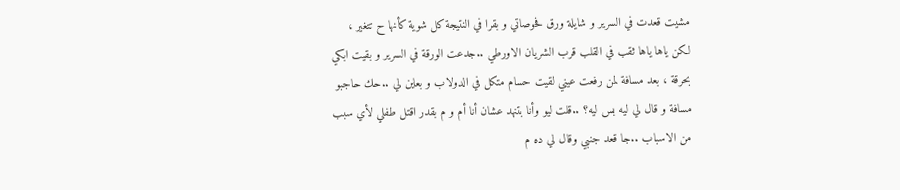مشيت قعدت في السرير و شايلة ورق فحوصاتي و بقرا في النتيجة كل شوية كأنها ح تتغير ، لكن ياها ياها ثقب في القلب قرب الشريان الاورطي ..جدعت الورقة في السرير و بقيت ابكي بحرقة ، بعد مسافة لمن رفعت عيني لقيت حسام متكل في الدولاب و بعاين لي ..حك حاجبو مسافة و قال لي ليه بس ليه؟ ..قلت ليو وأنا بتنهد عشان أنا أم و م بقدر اقتل طفلي لأي سبب من الاسباب ..جا قعد جنبي وقال لي ده م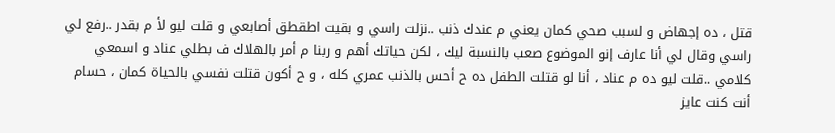قتل ، ده إجهاض و لسبب صحي كمان يعني م عندك ذنب ..نزلت راسي و بقيت اطقطق أصابعي و قلت ليو لأ م بقدر ..رفع لي راسي وقال لي أنا عارف إنو الموضوع صعب بالنسبة ليك ، لكن حياتك أهم و ربنا م أمر بالهلاك ف بطلي عناد و اسمعي كلامي ..قلت ليو ده م عناد ، أنا لو قتلت الطفل ده ح أحس بالذنب عمري كله ، و ح أكون قتلت نفسي بالحياة كمان ، حسام أنت كنت عايز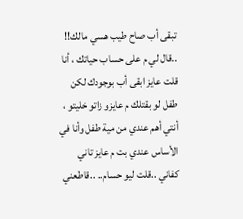تبقى أب صاح طيب هسي مالك!! ..قال لي م على حساب حياتك ، أنا قلت عايز ابقى أب بوجودك لكن طفل لو بقتلك م عايزو زاتو خليتو ، أنتي أهم عندي من مية طفل وأنا في الأساس عندي بت م عايز تاني كفاني ..قلت ليو حسام.. ..قاطعني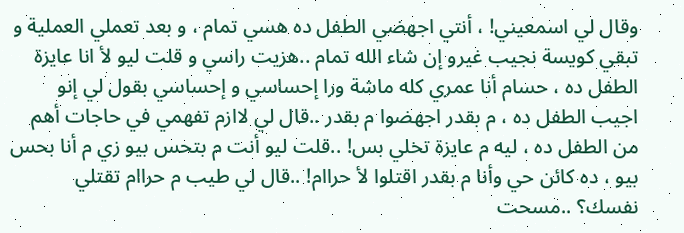وقال لي اسمعيني! ، أنتي اجهضي الطفل ده هسي تمام ، و بعد تعملي العملية و تبقي كويسة نجيب غيرو إن شاء الله تمام ..هزيت راسي و قلت ليو لأ انا عايزة الطفل ده ، حسام أنا عمري كله ماشة ورا إحساسي و إحساسي بقول لي إنو اجيب الطفل ده ، م بقدر اجهضوا م بقدر ..قال لي لاازم تفهمي في حاجات أهم من الطفل ده ، ليه م عايزة تخلي بس! ..قلت ليو أنت م بتحس بيو زي م أنا بحس بيو ، ده كائن حي وأنا م بقدر اقتلوا لأ حراام! ..قال لي طيب م حراام تقتلي نفسك؟ ..مسحت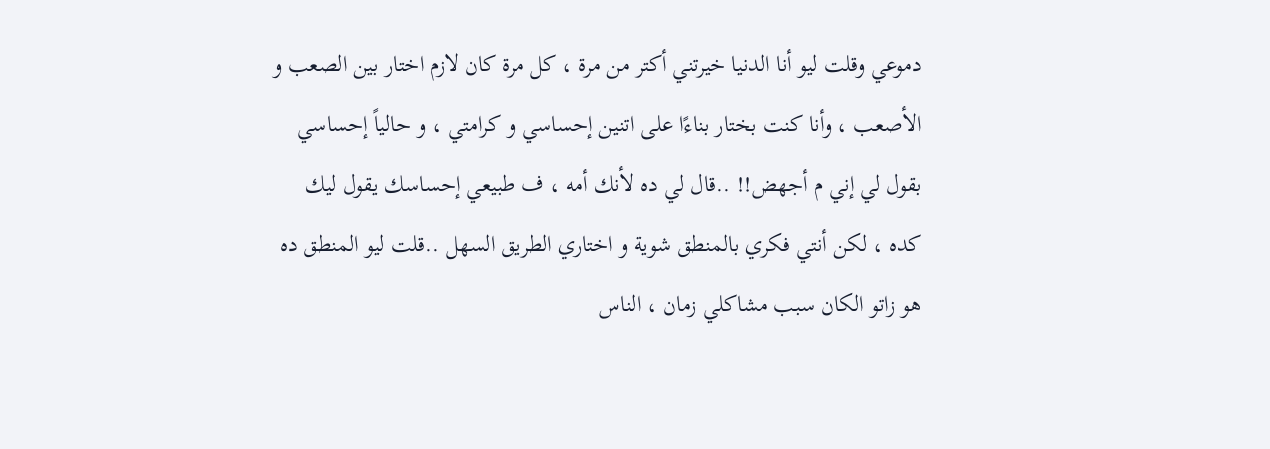دموعي وقلت ليو أنا الدنيا خيرتني أكتر من مرة ، كل مرة كان لازم اختار بين الصعب و الأصعب ، وأنا كنت بختار بناءًا على اتنين إحساسي و كرامتي ، و حالياً إحساسي بقول لي إني م أجهض!! ..قال لي ده لأنك أمه ، ف طبيعي إحساسك يقول ليك كده ، لكن أنتي فكري بالمنطق شوية و اختاري الطريق السهل ..قلت ليو المنطق ده هو زاتو الكان سبب مشاكلي زمان ، الناس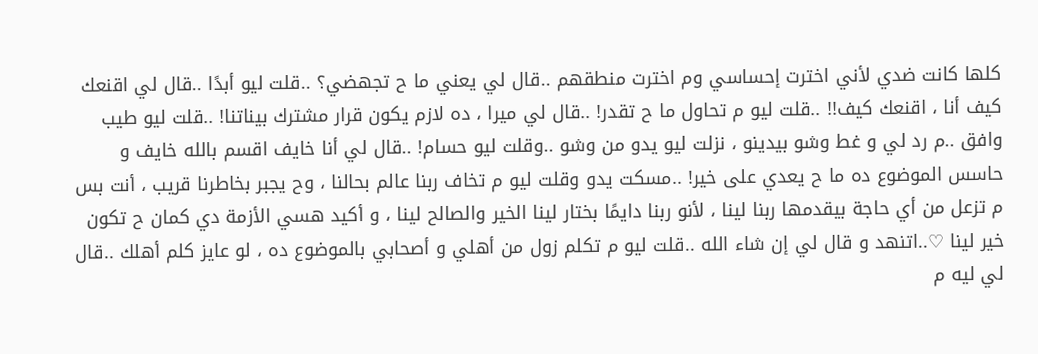كلها كانت ضدي لأني اخترت إحساسي وم اخترت منطقهم ..قال لي يعني ما ح تجهضي؟ ..قلت ليو أبدًا ..قال لي اقنعك كيف أنا ، اقنعك كيف!! ..قلت ليو م تحاول ما ح تقدر! ..قال لي ميرا ، ده لازم يكون قرار مشترك بيناتنا! ..قلت ليو طيب وافق ..م رد لي و غط وشو بيدينو ، نزلت ليو يدو من وشو ..وقلت ليو حسام! ..قال لي أنا خايف اقسم بالله خايف و حاسس الموضوع ده ما ح يعدي على خير! ..مسكت يدو وقلت ليو م تخاف ربنا عالم بحالنا ، وح يجبر بخاطرنا قريب ، أنت بس م تزعل من أي حاجة بيقدمها ربنا لينا ، لأنو ربنا دايمًا بختار لينا الخير والصالح لينا ، و أكيد هسي الأزمة دي كمان ح تكون خير لينا ♡..اتنهد و قال لي إن شاء الله ..قلت ليو م تكلم زول من أهلي و أصحابي بالموضوع ده ، لو عايز كلم أهلك ..قال لي ليه م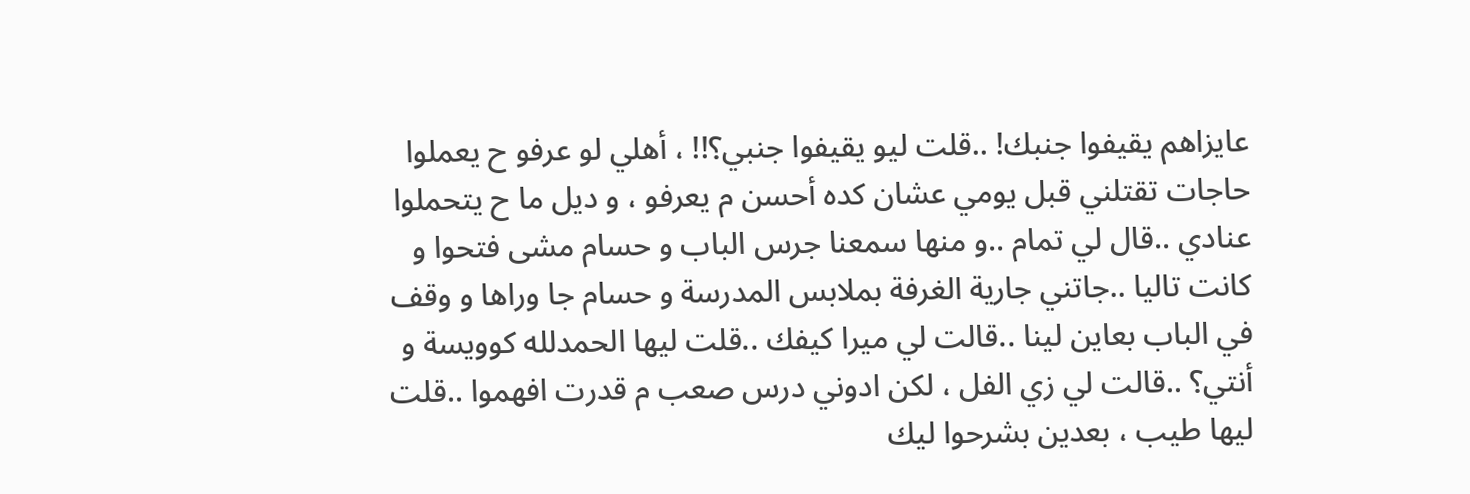عايزاهم يقيفوا جنبك! ..قلت ليو يقيفوا جنبي؟!! ، أهلي لو عرفو ح يعملوا حاجات تقتلني قبل يومي عشان كده أحسن م يعرفو ، و ديل ما ح يتحملوا عنادي ..قال لي تمام ..و منها سمعنا جرس الباب و حسام مشى فتحوا و كانت تاليا ..جاتني جارية الغرفة بملابس المدرسة و حسام جا وراها و وقف في الباب بعاين لينا ..قالت لي ميرا كيفك ..قلت ليها الحمدلله كوويسة و أنتي؟ ..قالت لي زي الفل ، لكن ادوني درس صعب م قدرت افهموا ..قلت ليها طيب ، بعدين بشرحوا ليك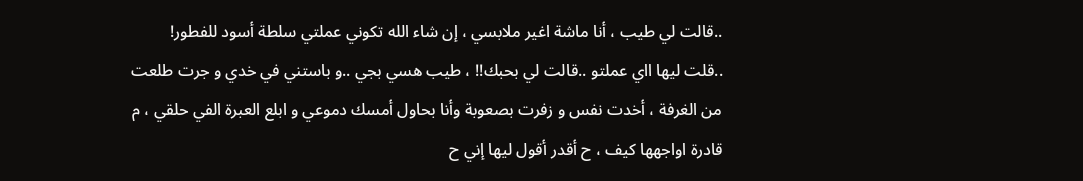..قالت لي طيب ، أنا ماشة اغير ملابسي ، إن شاء الله تكوني عملتي سلطة أسود للفطور! ..قلت ليها ااي عملتو ..قالت لي بحبك!! ، طيب هسي بجي ..و باستني في خدي و جرت طلعت من الغرفة ، أخدت نفس و زفرت بصعوبة وأنا بحاول أمسك دموعي و ابلع العبرة الفي حلقي ، م قادرة اواجهها كيف ، ح أقدر أقول ليها إني ح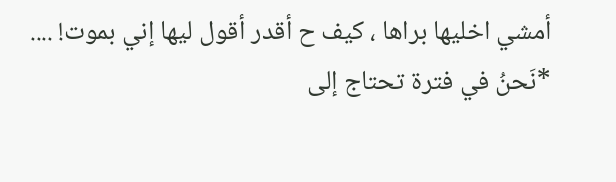أمشي اخليها براها ، كيف ح أقدر أقول ليها إني بموت! ....
*نَحنُ في فترة تحتاج إلى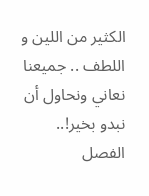الكثير من اللين و اللطف .. جميعنا نعاني ونحاول أن نبدو بخير!..
الفصل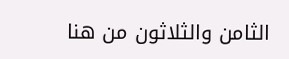الثامن والثلاثون من هنا